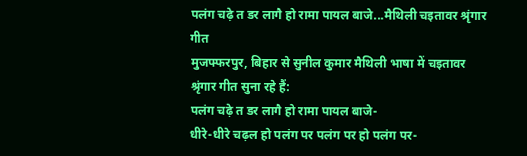पलंग चढ़े त डर लागै हो रामा पायल बाजे...मैथिली चइतावर श्रृंगार गीत
मुजफ्फरपुर, बिहार से सुनील कुमार मैथिली भाषा में चइतावर श्रृंगार गीत सुना रहे हैं:
पलंग चढ़े त डर लागै हो रामा पायल बाजे-
धीरे-धीरे चढ़ल हो पलंग पर पलंग पर हो पलंग पर-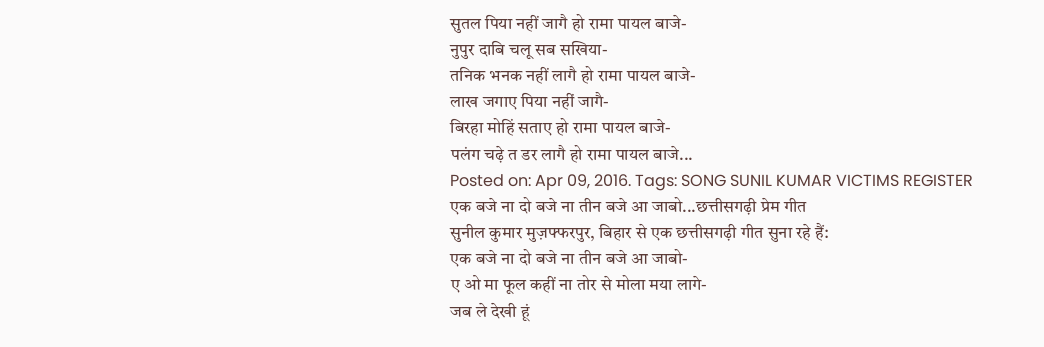सुतल पिया नहीं जागै हो रामा पायल बाजे-
नुपुर दाबि चलू सब सखिया-
तनिक भनक नहीं लागै हो रामा पायल बाजे-
लाख जगाए पिया नहीं जागै-
बिरहा मोहिं सताए हो रामा पायल बाजे-
पलंग चढ़े त डर लागै हो रामा पायल बाजे...
Posted on: Apr 09, 2016. Tags: SONG SUNIL KUMAR VICTIMS REGISTER
एक बजे ना दो बजे ना तीन बजे आ जाबो...छत्तीसगढ़ी प्रेम गीत
सुनील कुमार मुज़फ्फरपुर, बिहार से एक छत्तीसगढ़ी गीत सुना रहे हैं:
एक बजे ना दो बजे ना तीन बजे आ जाबो-
ए ओ मा फूल कहीं ना तोर से मोला मया लागे-
जब ले देखी हूं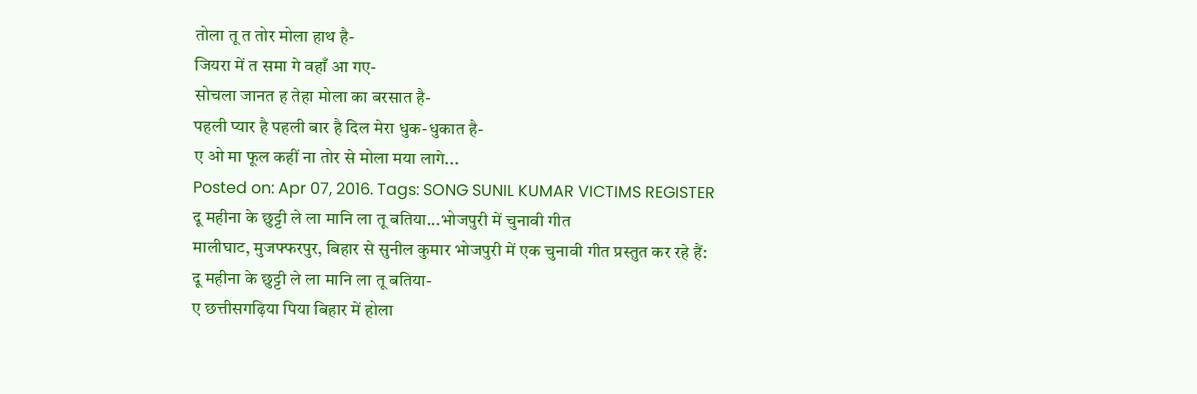तोला तू त तोर मोला हाथ है-
जियरा में त समा गे वहाँ आ गए-
सोचला जानत ह तेहा मोला का बरसात है-
पहली प्यार है पहली बार है दिल मेरा धुक-धुकात है-
ए ओ मा फूल कहीं ना तोर से मोला मया लागे...
Posted on: Apr 07, 2016. Tags: SONG SUNIL KUMAR VICTIMS REGISTER
दू महीना के छुट्टी ले ला मानि ला तू बतिया...भोजपुरी में चुनावी गीत
मालीघाट, मुजफ्फरपुर, बिहार से सुनील कुमार भोजपुरी में एक चुनावी गीत प्रस्तुत कर रहे हैं:
दू महीना के छुट्टी ले ला मानि ला तू बतिया-
ए छत्तीसगढ़िया पिया बिहार में होला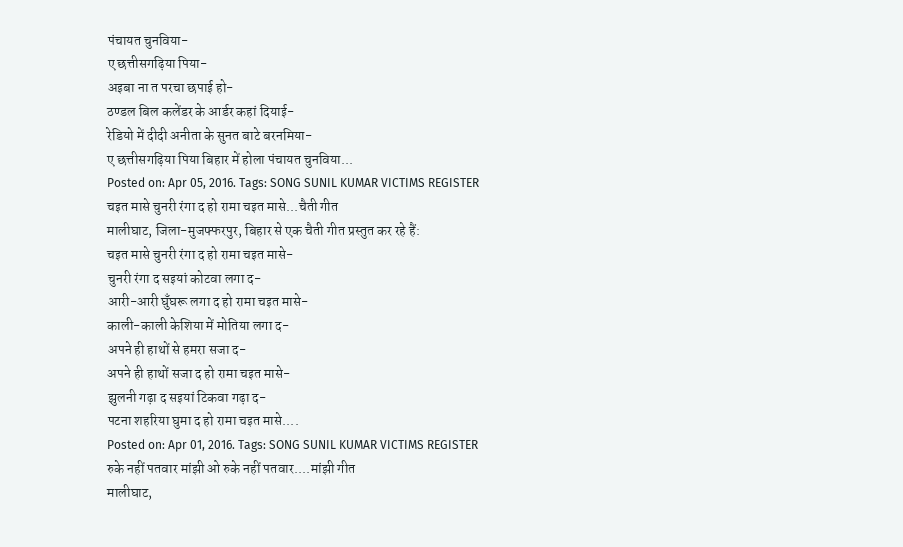पंचायत चुनविया-
ए छत्तीसगढ़िया पिया-
अइबा ना त परचा छपाई हो-
ठण्डल बिल कलेंडर के आर्डर कहां दियाई-
रेडियो में दीदी अनीता के सुनत बाटे बरनमिया-
ए छत्तीसगढ़िया पिया बिहार में होला पंचायत चुनविया...
Posted on: Apr 05, 2016. Tags: SONG SUNIL KUMAR VICTIMS REGISTER
चइत मासे चुनरी रंगा द हो रामा चइत मासे...चैती गीत
मालीघाट, जिला-मुजफ्फरपुर, बिहार से एक चैती गीत प्रस्तुत कर रहे हैं:
चइत मासे चुनरी रंगा द हो रामा चइत मासे-
चुनरी रंगा द सइयां कोटवा लगा द-
आरी-आरी घुँघरू लगा द हो रामा चइत मासे-
काली-काली केशिया में मोतिया लगा द-
अपने ही हाथों से हमरा सजा द-
अपने ही हाथों सजा द हो रामा चइत मासे-
झुलनी गढ़ा द सइयां टिकवा गढ़ा द-
पटना शहरिया घुमा द हो रामा चइत मासे....
Posted on: Apr 01, 2016. Tags: SONG SUNIL KUMAR VICTIMS REGISTER
रुके नहीं पतवार मांझी ओ रुके नहीं पतवार....मांझी गीत
मालीघाट,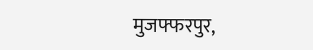मुजफ्फरपुर,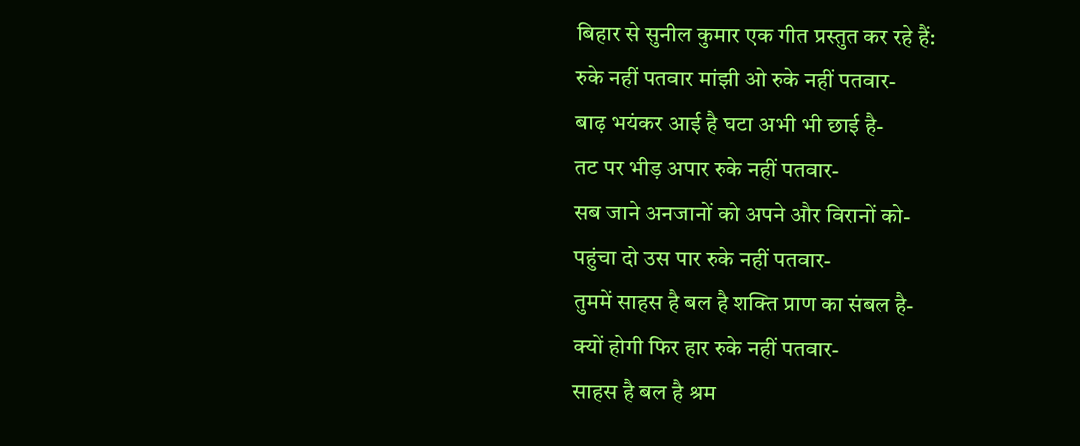बिहार से सुनील कुमार एक गीत प्रस्तुत कर रहे हैं:
रुके नहीं पतवार मांझी ओ रुके नहीं पतवार-
बाढ़ भयंकर आई है घटा अभी भी छाई है-
तट पर भीड़ अपार रुके नहीं पतवार-
सब जाने अनजानों को अपने और विरानों को-
पहुंचा दो उस पार रुके नहीं पतवार-
तुममें साहस है बल है शक्ति प्राण का संबल है-
क्यों होगी फिर हार रुके नहीं पतवार-
साहस है बल है श्रम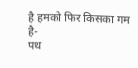है हमको फिर किसका गम है-
पथ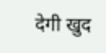देगी खुद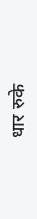धार रुके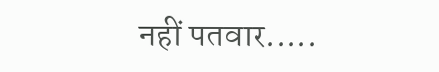नहीं पतवार.....